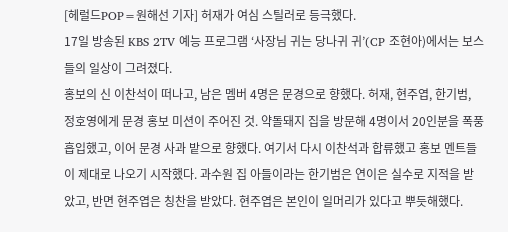[헤럴드POP=원해선 기자] 허재가 여심 스틸러로 등극했다.
17일 방송된 KBS 2TV 예능 프로그램 ‘사장님 귀는 당나귀 귀’(CP 조현아)에서는 보스들의 일상이 그려졌다.
홍보의 신 이찬석이 떠나고, 남은 멤버 4명은 문경으로 향했다. 허재, 현주엽, 한기범, 정호영에게 문경 홍보 미션이 주어진 것. 약돌돼지 집을 방문해 4명이서 20인분을 폭풍 흡입했고, 이어 문경 사과 밭으로 향했다. 여기서 다시 이찬석과 합류했고 홍보 멘트들이 제대로 나오기 시작했다. 과수원 집 아들이라는 한기범은 연이은 실수로 지적을 받았고, 반면 현주엽은 칭찬을 받았다. 현주엽은 본인이 일머리가 있다고 뿌듯해했다.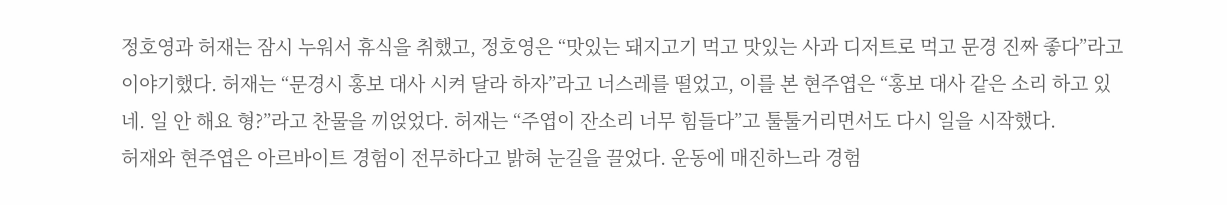정호영과 허재는 잠시 누워서 휴식을 취했고, 정호영은 “맛있는 돼지고기 먹고 맛있는 사과 디저트로 먹고 문경 진짜 좋다”라고 이야기했다. 허재는 “문경시 홍보 대사 시켜 달라 하자”라고 너스레를 떨었고, 이를 본 현주엽은 “홍보 대사 같은 소리 하고 있네. 일 안 해요 형?”라고 찬물을 끼얹었다. 허재는 “주엽이 잔소리 너무 힘들다”고 툴툴거리면서도 다시 일을 시작했다.
허재와 현주엽은 아르바이트 경험이 전무하다고 밝혀 눈길을 끌었다. 운동에 매진하느라 경험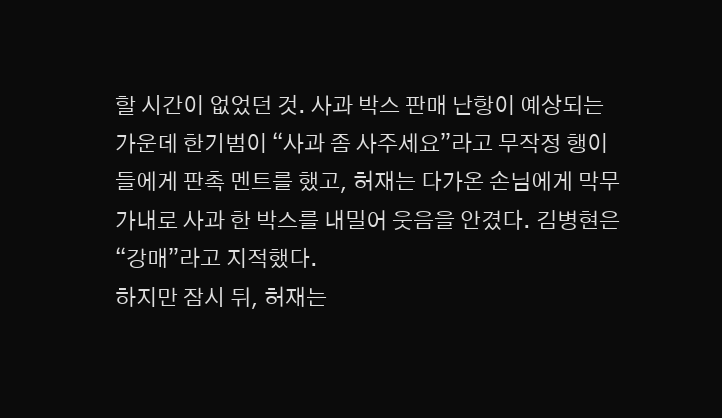할 시간이 없었던 것. 사과 박스 판매 난항이 예상되는 가운데 한기범이 “사과 좀 사주세요”라고 무작정 행이들에게 판촉 멘트를 했고, 허재는 다가온 손님에게 막무가내로 사과 한 박스를 내밀어 웃음을 안겼다. 김병현은 “강매”라고 지적했다.
하지만 잠시 뒤, 허재는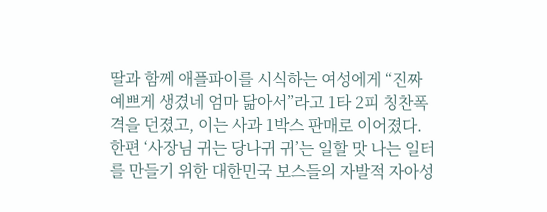딸과 함께 애플파이를 시식하는 여성에게 “진짜 예쁘게 생겼네 엄마 닮아서”라고 1타 2피 칭찬폭격을 던졌고, 이는 사과 1박스 판매로 이어졌다.
한편 ‘사장님 귀는 당나귀 귀’는 일할 맛 나는 일터를 만들기 위한 대한민국 보스들의 자발적 자아성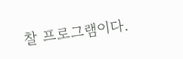찰 프로그램이다.